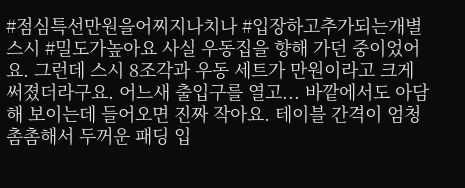#점심특선만원을어찌지나치나 #입장하고추가되는개별스시 #밀도가높아요 사실 우동집을 향해 가던 중이었어요. 그런데 스시 8조각과 우동 세트가 만원이라고 크게 써졌더라구요. 어느새 출입구를 열고... 바깥에서도 아담해 보이는데 들어오면 진짜 작아요. 테이블 간격이 엄청 촘촘해서 두꺼운 패딩 입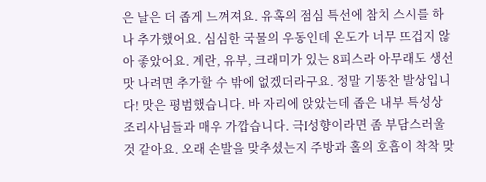은 날은 더 좁게 느껴져요. 유혹의 점심 특선에 참치 스시를 하나 추가했어요. 심심한 국물의 우동인데 온도가 너무 뜨겁지 않아 좋았어요. 계란, 유부, 크래미가 있는 8피스라 아무래도 생선맛 나려면 추가할 수 밖에 없겠더라구요. 정말 기똥찬 발상입니다! 맛은 평범했습니다. 바 자리에 앉았는데 좁은 내부 특성상 조리사님들과 매우 가깝습니다. 극I성향이라면 좀 부담스러울 것 같아요. 오래 손발을 맞추셨는지 주방과 홀의 호흡이 착착 맞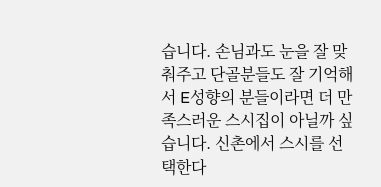습니다. 손님과도 눈을 잘 맞춰주고 단골분들도 잘 기억해서 E성향의 분들이라면 더 만족스러운 스시집이 아닐까 싶습니다. 신촌에서 스시를 선택한다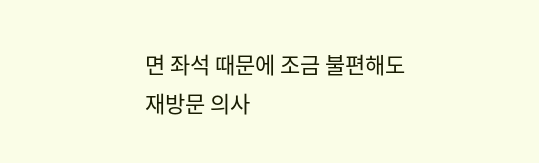면 좌석 때문에 조금 불편해도 재방문 의사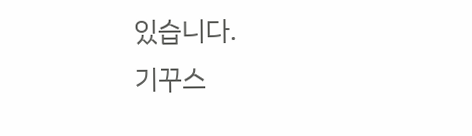있습니다.
기꾸스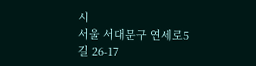시
서울 서대문구 연세로5길 26-17